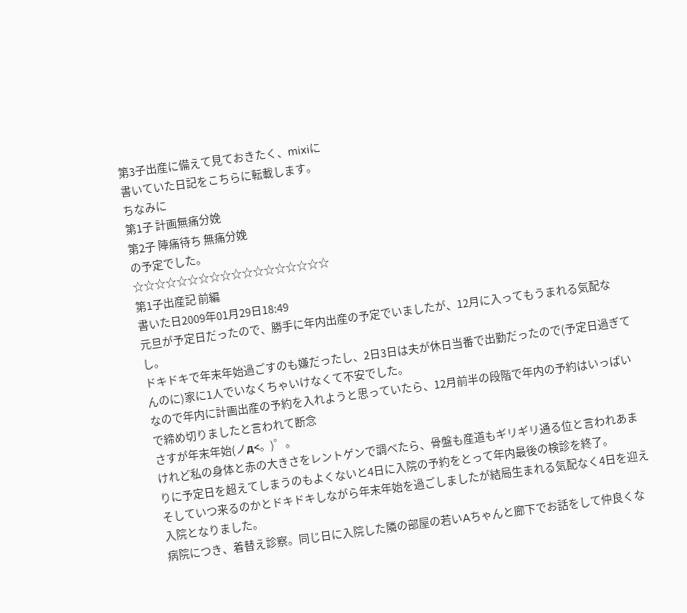第3子出産に備えて見ておきたく、mixiに
書いていた日記をこちらに転載します。
ちなみに
第1子 計画無痛分娩
第2子 陣痛待ち 無痛分娩
の予定でした。
☆☆☆☆☆☆☆☆☆☆☆☆☆☆☆☆☆☆
第1子出産記 前編
書いた日2009年01月29日18:49
元旦が予定日だったので、勝手に年内出産の予定でいましたが、12月に入ってもうまれる気配なし。
ドキドキで年末年始過ごすのも嫌だったし、2日3日は夫が休日当番で出勤だったので(予定日過ぎてんのに)家に1人でいなくちゃいけなくて不安でした。
なので年内に計画出産の予約を入れようと思っていたら、12月前半の段階で年内の予約はいっぱいで締め切りましたと言われて断念
さすが年末年始(ノд<。)゜。
けれど私の身体と赤の大きさをレントゲンで調べたら、骨盤も産道もギリギリ通る位と言われあまりに予定日を超えてしまうのもよくないと4日に入院の予約をとって年内最後の検診を終了。
そしていつ来るのかとドキドキしながら年末年始を過ごしましたが結局生まれる気配なく4日を迎え入院となりました。
病院につき、着替え診察。同じ日に入院した隣の部屋の若いAちゃんと廊下でお話をして仲良くな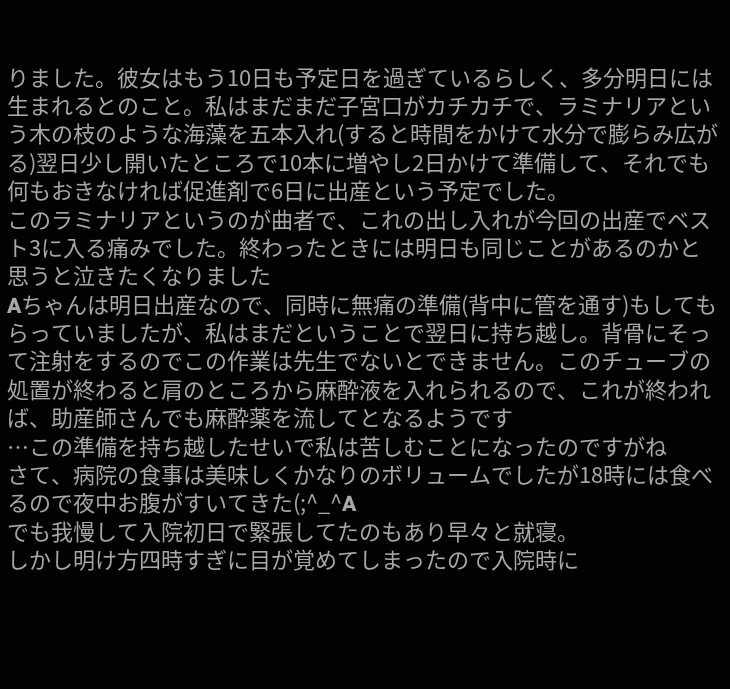りました。彼女はもう10日も予定日を過ぎているらしく、多分明日には生まれるとのこと。私はまだまだ子宮口がカチカチで、ラミナリアという木の枝のような海藻を五本入れ(すると時間をかけて水分で膨らみ広がる)翌日少し開いたところで10本に増やし2日かけて準備して、それでも何もおきなければ促進剤で6日に出産という予定でした。
このラミナリアというのが曲者で、これの出し入れが今回の出産でベスト3に入る痛みでした。終わったときには明日も同じことがあるのかと思うと泣きたくなりました
Aちゃんは明日出産なので、同時に無痛の準備(背中に管を通す)もしてもらっていましたが、私はまだということで翌日に持ち越し。背骨にそって注射をするのでこの作業は先生でないとできません。このチューブの処置が終わると肩のところから麻酔液を入れられるので、これが終われば、助産師さんでも麻酔薬を流してとなるようです
…この準備を持ち越したせいで私は苦しむことになったのですがね
さて、病院の食事は美味しくかなりのボリュームでしたが18時には食べるので夜中お腹がすいてきた(;^_^A
でも我慢して入院初日で緊張してたのもあり早々と就寝。
しかし明け方四時すぎに目が覚めてしまったので入院時に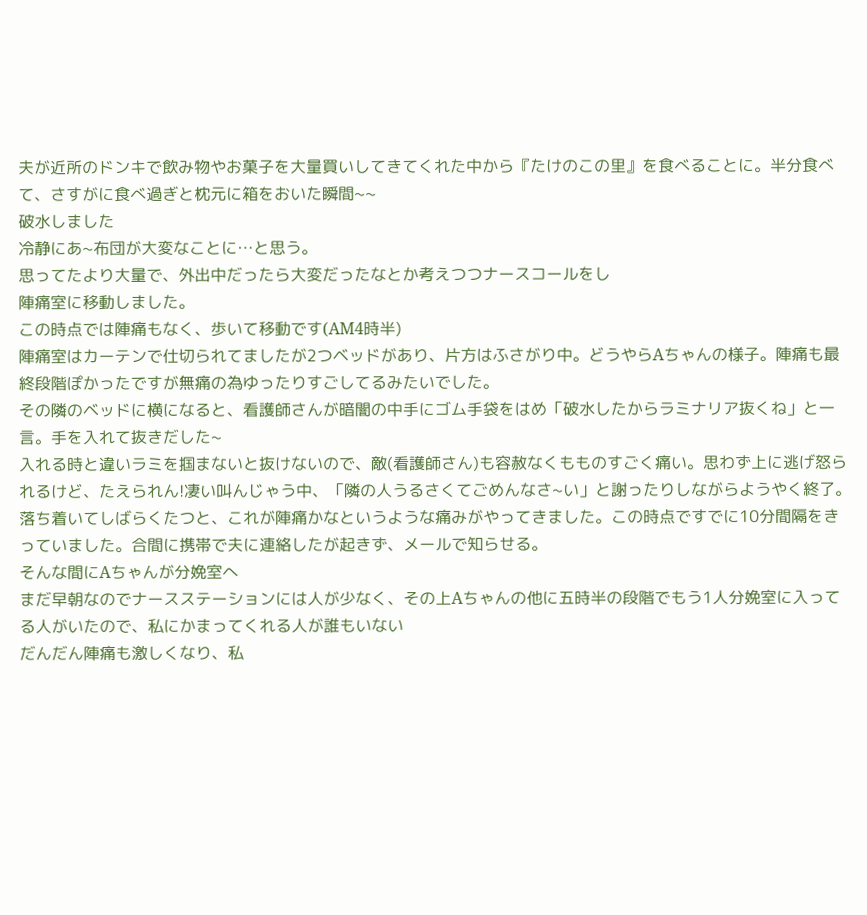夫が近所のドンキで飲み物やお菓子を大量買いしてきてくれた中から『たけのこの里』を食べることに。半分食べて、さすがに食べ過ぎと枕元に箱をおいた瞬間~~
破水しました
冷静にあ~布団が大変なことに…と思う。
思ってたより大量で、外出中だったら大変だったなとか考えつつナースコールをし
陣痛室に移動しました。
この時点では陣痛もなく、歩いて移動です(AM4時半)
陣痛室はカーテンで仕切られてましたが2つベッドがあり、片方はふさがり中。どうやらAちゃんの様子。陣痛も最終段階ぽかったですが無痛の為ゆったりすごしてるみたいでした。
その隣のベッドに横になると、看護師さんが暗闇の中手にゴム手袋をはめ「破水したからラミナリア抜くね」と一言。手を入れて抜きだした~
入れる時と違いラミを掴まないと抜けないので、敵(看護師さん)も容赦なくもものすごく痛い。思わず上に逃げ怒られるけど、たえられん!凄い叫んじゃう中、「隣の人うるさくてごめんなさ~い」と謝ったりしながらようやく終了。
落ち着いてしばらくたつと、これが陣痛かなというような痛みがやってきました。この時点ですでに10分間隔をきっていました。合間に携帯で夫に連絡したが起きず、メールで知らせる。
そんな間にAちゃんが分娩室へ
まだ早朝なのでナースステーションには人が少なく、その上Aちゃんの他に五時半の段階でもう1人分娩室に入ってる人がいたので、私にかまってくれる人が誰もいない
だんだん陣痛も激しくなり、私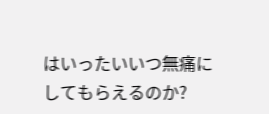はいったいいつ無痛にしてもらえるのか?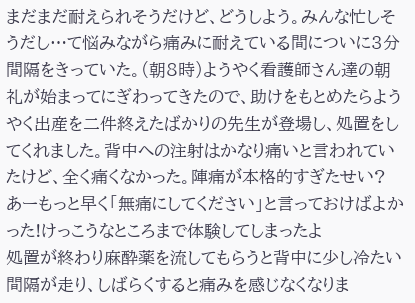まだまだ耐えられそうだけど、どうしよう。みんな忙しそうだし…て悩みながら痛みに耐えている間についに3分間隔をきっていた。(朝8時)ようやく看護師さん達の朝礼が始まってにぎわってきたので、助けをもとめたらようやく出産を二件終えたばかりの先生が登場し、処置をしてくれました。背中への注射はかなり痛いと言われていたけど、全く痛くなかった。陣痛が本格的すぎたせい?
あーもっと早く「無痛にしてください」と言っておけばよかった!けっこうなところまで体験してしまったよ
処置が終わり麻酔薬を流してもらうと背中に少し冷たい間隔が走り、しばらくすると痛みを感じなくなりま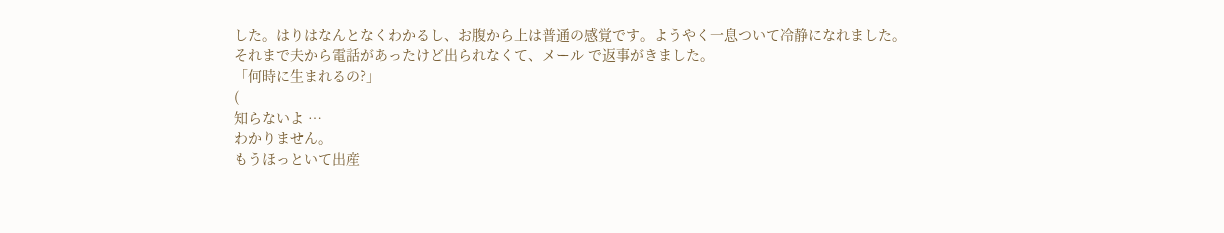した。はりはなんとなくわかるし、お腹から上は普通の感覚です。ようやく一息ついて冷静になれました。
それまで夫から電話があったけど出られなくて、メール で返事がきました。
「何時に生まれるの?」
(
知らないよ …
わかりません。
もうほっといて出産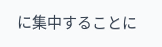に集中することに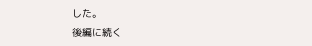した。
後編に続く